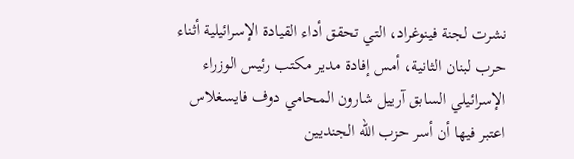نشرت لجنة فينوغراد، التي تحقق أداء القيادة الإسرائيلية أثناء حرب لبنان الثانية، أمس إفادة مدير مكتب رئيس الوزراء الإسرائيلي السابق آرييل شارون المحامي دوف فايسغلاس اعتبر فيها أن أسر حزب الله الجنديين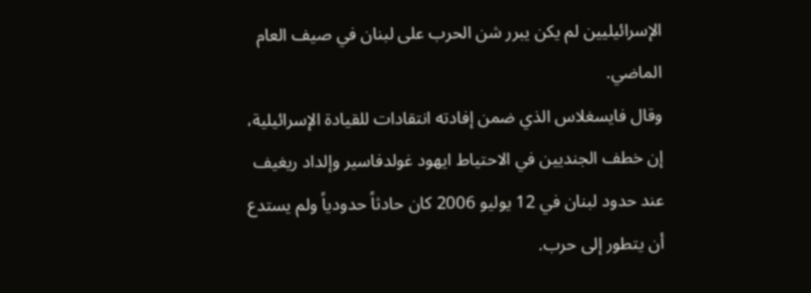الإسرائيليين لم يكن يبرر شن الحرب على لبنان في صيف العام الماضي.
وقال فايسغلاس الذي ضمن إفادته انتقادات للقيادة الإسرائيلية، إن خطف الجنديين في الاحتياط ايهود غولدفاسير وإلداد ريغيف عند حدود لبنان في 12 يوليو 2006 كان حادثاً حدودياً ولم يستدع أن يتطور إلى حرب.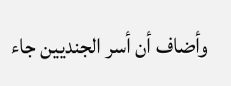وأضاف أن أسر الجنديين جاء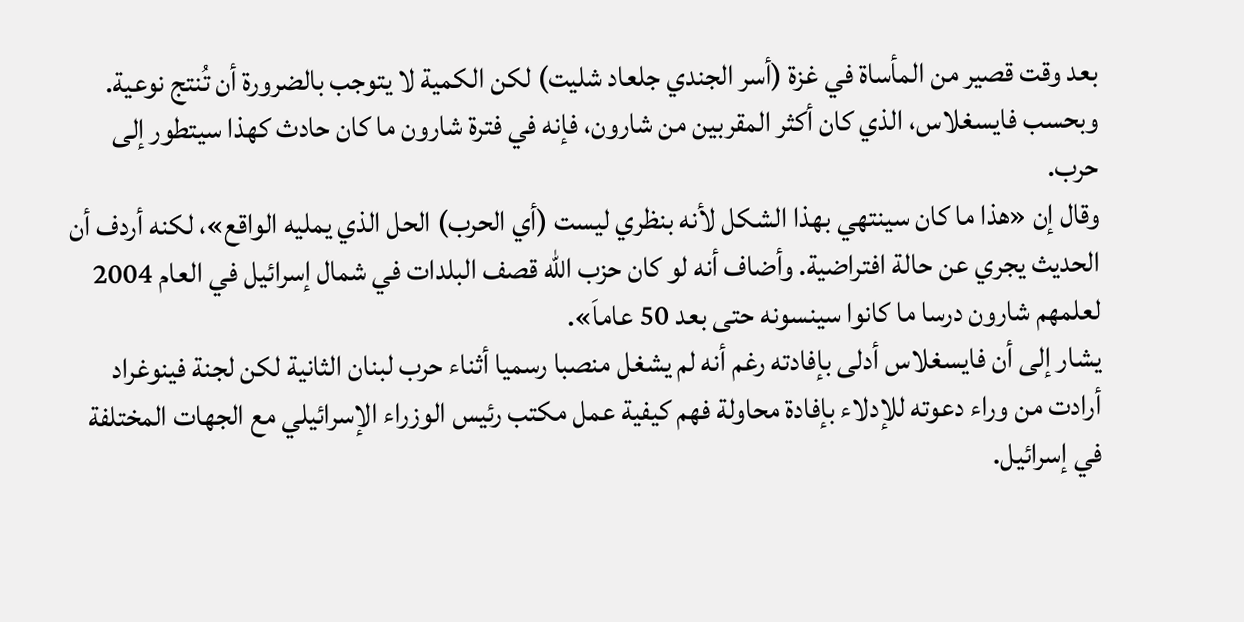بعد وقت قصير من المأساة في غزة (أسر الجندي جلعاد شليت) لكن الكمية لا يتوجب بالضرورة أن تُنتج نوعية. وبحسب فايسغلاس، الذي كان أكثر المقربين من شارون، فإنه في فترة شارون ما كان حادث كهذا سيتطور إلى حرب.
وقال إن «هذا ما كان سينتهي بهذا الشكل لأنه بنظري ليست (أي الحرب) الحل الذي يمليه الواقع»، لكنه أردف أن الحديث يجري عن حالة افتراضية. وأضاف أنه لو كان حزب الله قصف البلدات في شمال إسرائيل في العام 2004 لعلمهم شارون درسا ما كانوا سينسونه حتى بعد 50 عاماَ».
يشار إلى أن فايسغلاس أدلى بإفادته رغم أنه لم يشغل منصبا رسميا أثناء حرب لبنان الثانية لكن لجنة فينوغراد أرادت من وراء دعوته للإدلاء بإفادة محاولة فهم كيفية عمل مكتب رئيس الوزراء الإسرائيلي مع الجهات المختلفة في إسرائيل.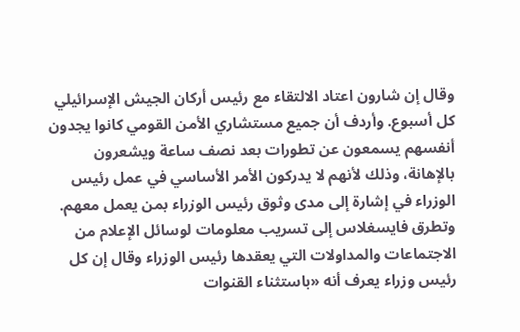وقال إن شارون اعتاد الالتقاء مع رئيس أركان الجيش الإسرائيلي كل أسبوع. وأردف أن جميع مستشاري الأمن القومي كانوا يجدون أنفسهم يسمعون عن تطورات بعد نصف ساعة ويشعرون بالإهانة، وذلك لأنهم لا يدركون الأمر الأساسي في عمل رئيس الوزراء في إشارة إلى مدى وثوق رئيس الوزراء بمن يعمل معهم.
وتطرق فايسغلاس إلى تسريب معلومات لوسائل الإعلام من الاجتماعات والمداولات التي يعقدها رئيس الوزراء وقال إن كل رئيس وزراء يعرف أنه «باستثناء القنوات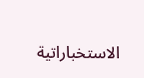الاستخباراتية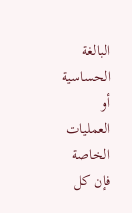البالغة الحساسية أو العمليات الخاصة فإن كل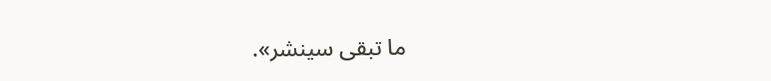ما تبقى سينشر».